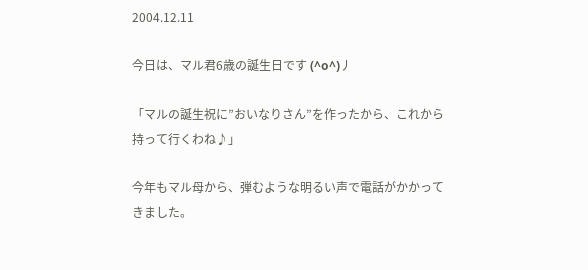2004.12.11

今日は、マル君6歳の誕生日です (^o^)丿

「マルの誕生祝に”おいなりさん”を作ったから、これから持って行くわね♪」

今年もマル母から、弾むような明るい声で電話がかかってきました。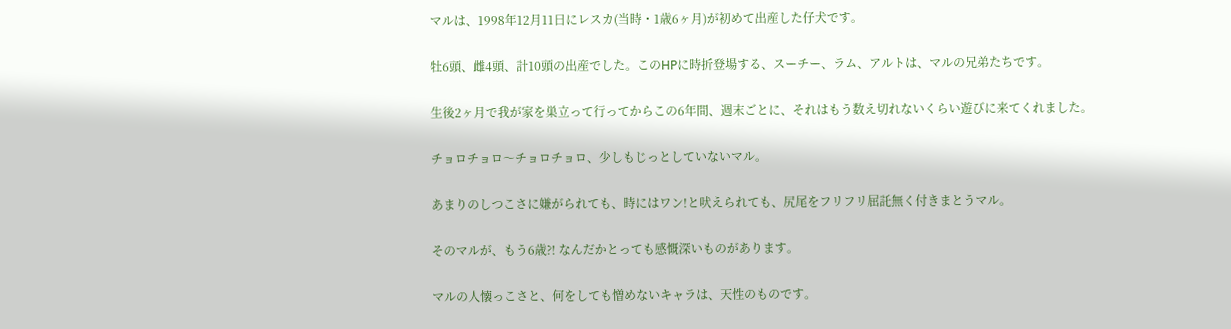マルは、1998年12月11日にレスカ(当時・1歳6ヶ月)が初めて出産した仔犬です。

牡6頭、雌4頭、計10頭の出産でした。このHPに時折登場する、スーチー、ラム、アルトは、マルの兄弟たちです。

生後2ヶ月で我が家を巣立って行ってからこの6年間、週末ごとに、それはもう数え切れないくらい遊びに来てくれました。

チョロチョロ〜チョロチョロ、少しもじっとしていないマル。

あまりのしつこさに嫌がられても、時にはワン!と吠えられても、尻尾をフリフリ屈託無く付きまとうマル。

そのマルが、もう6歳?! なんだかとっても感慨深いものがあります。

マルの人懐っこさと、何をしても憎めないキャラは、天性のものです。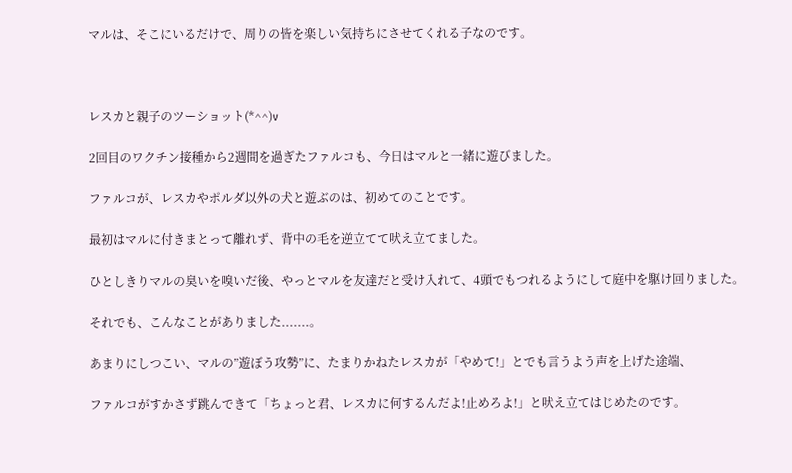マルは、そこにいるだけで、周りの皆を楽しい気持ちにさせてくれる子なのです。



レスカと親子のツーショット(*^^)v

2回目のワクチン接種から2週間を過ぎたファルコも、今日はマルと一緒に遊びました。

ファルコが、レスカやポルダ以外の犬と遊ぶのは、初めてのことです。

最初はマルに付きまとって離れず、背中の毛を逆立てて吠え立てました。

ひとしきりマルの臭いを嗅いだ後、やっとマルを友達だと受け入れて、4頭でもつれるようにして庭中を駆け回りました。

それでも、こんなことがありました.......。

あまりにしつこい、マルの”遊ぼう攻勢”に、たまりかねたレスカが「やめて!」とでも言うよう声を上げた途端、

ファルコがすかさず跳んできて「ちょっと君、レスカに何するんだよ!止めろよ!」と吠え立てはじめたのです。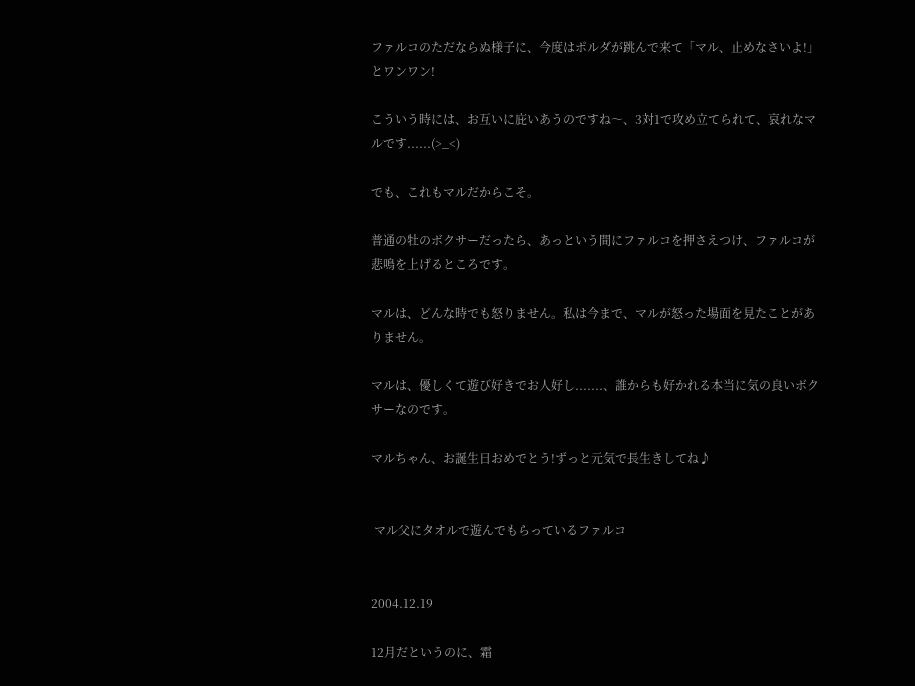ファルコのただならぬ様子に、今度はポルダが跳んで来て「マル、止めなさいよ!」とワンワン!

こういう時には、お互いに庇いあうのですね〜、3対1で攻め立てられて、哀れなマルです......(>_<)

でも、これもマルだからこそ。

普通の牡のボクサーだったら、あっという間にファルコを押さえつけ、ファルコが悲鳴を上げるところです。

マルは、どんな時でも怒りません。私は今まで、マルが怒った場面を見たことがありません。

マルは、優しくて遊び好きでお人好し.......、誰からも好かれる本当に気の良いボクサーなのです。

マルちゃん、お誕生日おめでとう!ずっと元気で長生きしてね♪


 マル父にタオルで遊んでもらっているファルコ


2004.12.19

12月だというのに、霜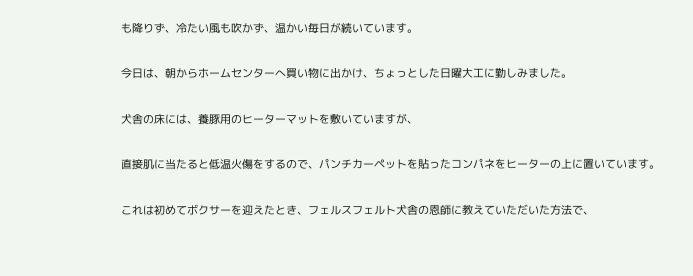も降りず、冷たい風も吹かず、温かい毎日が続いています。

今日は、朝からホームセンターへ買い物に出かけ、ちょっとした日曜大工に勤しみました。

犬舎の床には、養豚用のヒーターマットを敷いていますが、

直接肌に当たると低温火傷をするので、パンチカーペットを貼ったコンパネをヒーターの上に置いています。

これは初めてボクサーを迎えたとき、フェルスフェルト犬舎の恩師に教えていただいた方法で、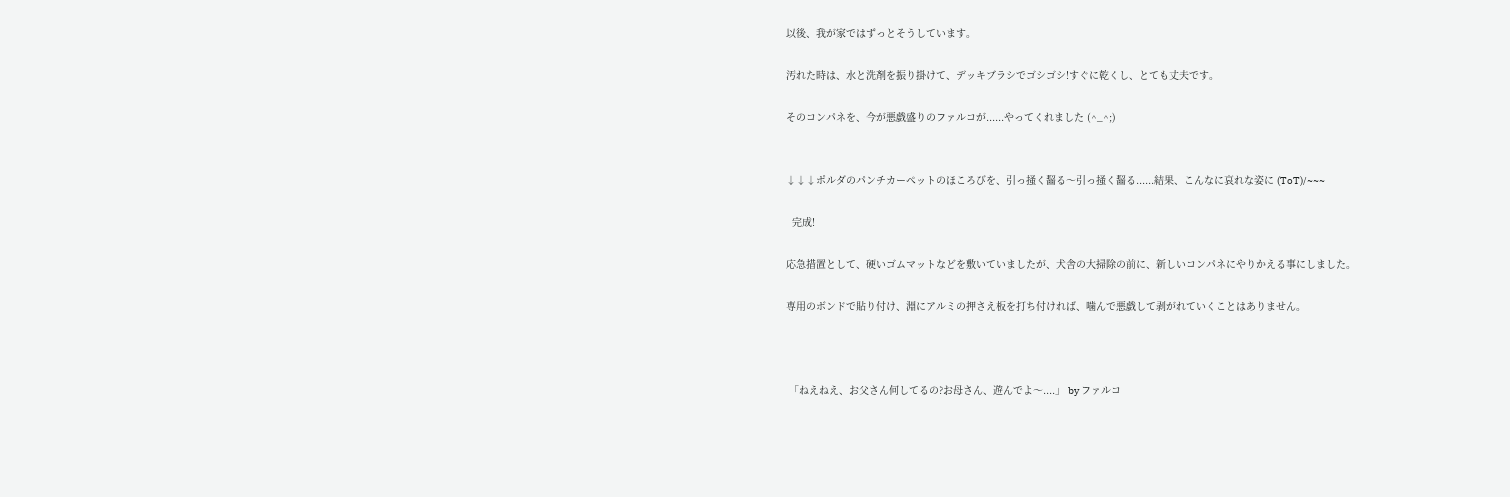以後、我が家ではずっとそうしています。

汚れた時は、水と洗剤を振り掛けて、デッキブラシでゴシゴシ!すぐに乾くし、とても丈夫です。

そのコンパネを、今が悪戯盛りのファルコが......やってくれました (^_^;)


↓↓↓ポルダのパンチカーペットのほころびを、引っ掻く齧る〜引っ掻く齧る......結果、こんなに哀れな姿に (ToT)/~~~

  完成!

応急措置として、硬いゴムマットなどを敷いていましたが、犬舎の大掃除の前に、新しいコンパネにやりかえる事にしました。

専用のボンドで貼り付け、淵にアルミの押さえ板を打ち付ければ、噛んで悪戯して剥がれていくことはありません。



 「ねえねえ、お父さん何してるの?お母さん、遊んでよ〜....」 by ファルコ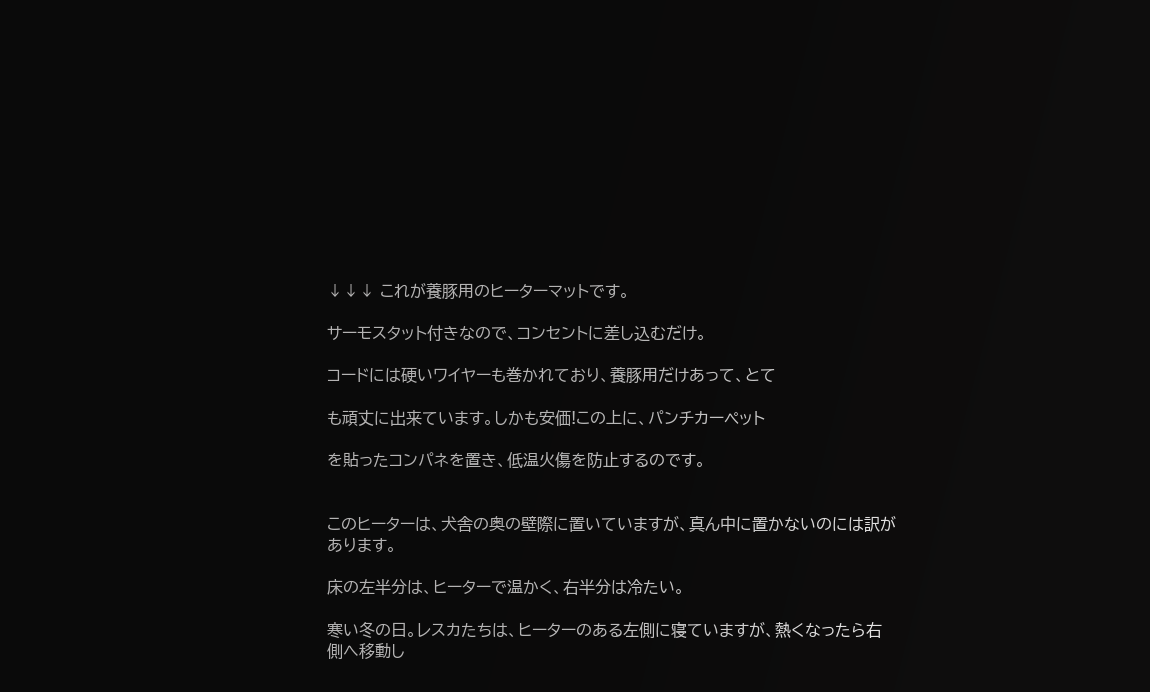↓↓↓ これが養豚用のヒーターマットです。

サーモスタット付きなので、コンセントに差し込むだけ。

コードには硬いワイヤーも巻かれており、養豚用だけあって、とて

も頑丈に出来ています。しかも安価!この上に、パンチカーペット

を貼ったコンパネを置き、低温火傷を防止するのです。


このヒーターは、犬舎の奥の壁際に置いていますが、真ん中に置かないのには訳があります。

床の左半分は、ヒーターで温かく、右半分は冷たい。

寒い冬の日。レスカたちは、ヒーターのある左側に寝ていますが、熱くなったら右側へ移動し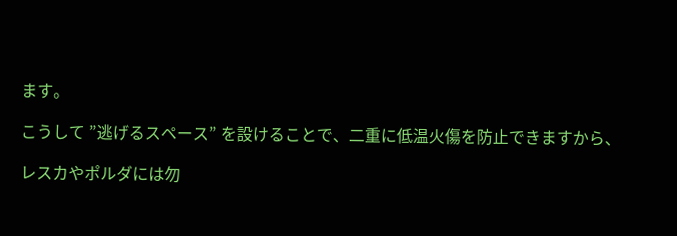ます。

こうして ”逃げるスペース” を設けることで、二重に低温火傷を防止できますから、

レスカやポルダには勿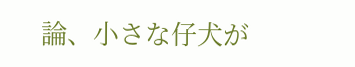論、小さな仔犬が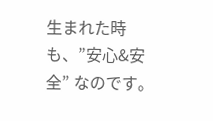生まれた時も、”安心&安全” なのです。